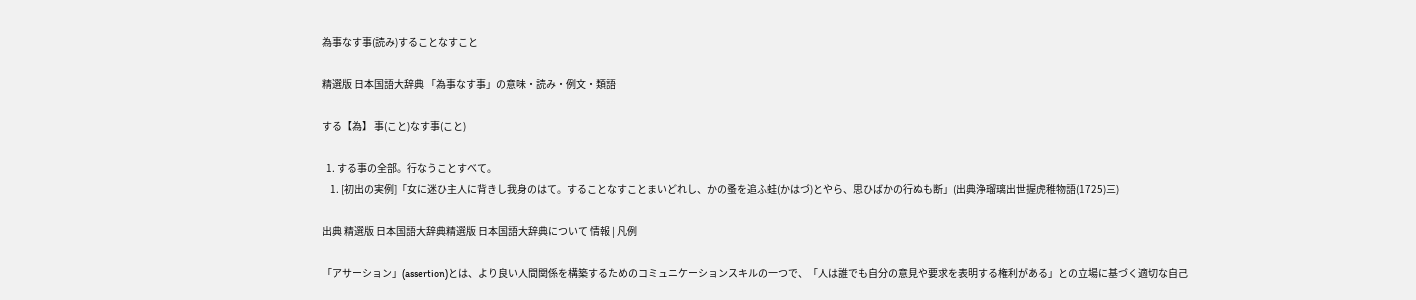為事なす事(読み)することなすこと

精選版 日本国語大辞典 「為事なす事」の意味・読み・例文・類語

する【為】 事(こと)なす事(こと)

  1. する事の全部。行なうことすべて。
    1. [初出の実例]「女に迷ひ主人に背きし我身のはて。することなすことまいどれし、かの蚤を追ふ蛙(かはづ)とやら、思ひばかの行ぬも断」(出典浄瑠璃出世握虎稚物語(1725)三)

出典 精選版 日本国語大辞典精選版 日本国語大辞典について 情報 | 凡例

「アサーション」(assertion)とは、より良い人間関係を構築するためのコミュニケーションスキルの一つで、「人は誰でも自分の意見や要求を表明する権利がある」との立場に基づく適切な自己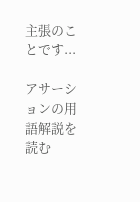主張のことです...

アサーションの用語解説を読む